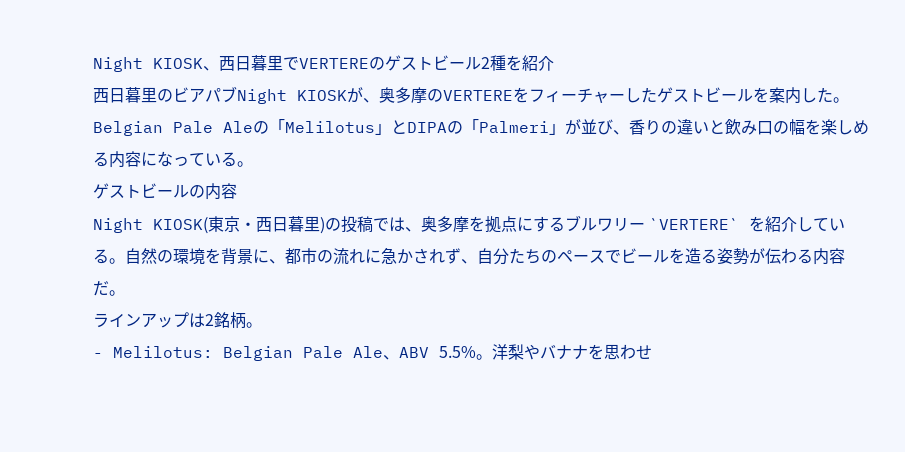Night KIOSK、西日暮里でVERTEREのゲストビール2種を紹介
西日暮里のビアパブNight KIOSKが、奥多摩のVERTEREをフィーチャーしたゲストビールを案内した。Belgian Pale Aleの「Melilotus」とDIPAの「Palmeri」が並び、香りの違いと飲み口の幅を楽しめる内容になっている。
ゲストビールの内容
Night KIOSK(東京・西日暮里)の投稿では、奥多摩を拠点にするブルワリー `VERTERE` を紹介している。自然の環境を背景に、都市の流れに急かされず、自分たちのペースでビールを造る姿勢が伝わる内容だ。
ラインアップは2銘柄。
- Melilotus: Belgian Pale Ale、ABV 5.5%。洋梨やバナナを思わせ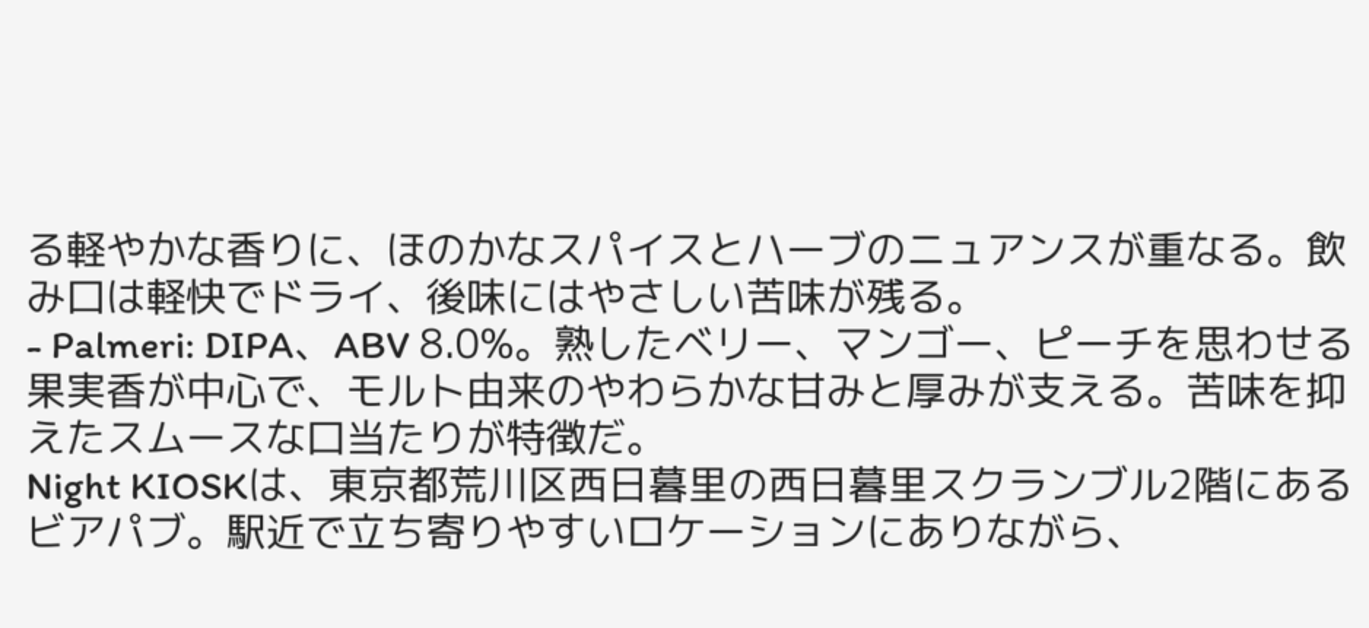る軽やかな香りに、ほのかなスパイスとハーブのニュアンスが重なる。飲み口は軽快でドライ、後味にはやさしい苦味が残る。
- Palmeri: DIPA、ABV 8.0%。熟したベリー、マンゴー、ピーチを思わせる果実香が中心で、モルト由来のやわらかな甘みと厚みが支える。苦味を抑えたスムースな口当たりが特徴だ。
Night KIOSKは、東京都荒川区西日暮里の西日暮里スクランブル2階にあるビアパブ。駅近で立ち寄りやすいロケーションにありながら、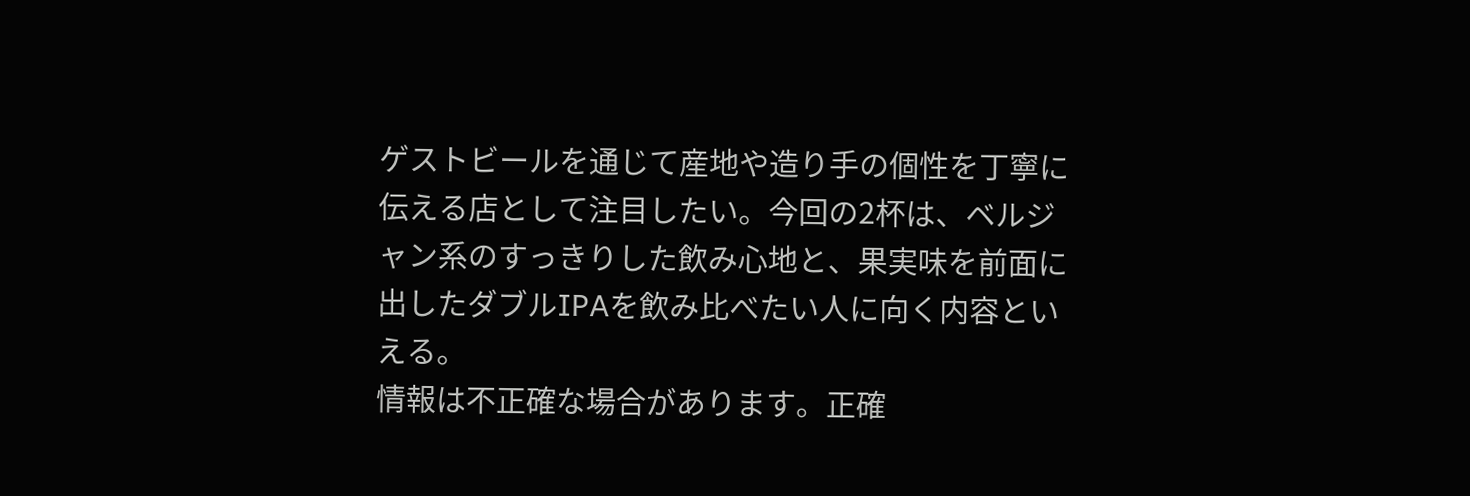ゲストビールを通じて産地や造り手の個性を丁寧に伝える店として注目したい。今回の2杯は、ベルジャン系のすっきりした飲み心地と、果実味を前面に出したダブルIPAを飲み比べたい人に向く内容といえる。
情報は不正確な場合があります。正確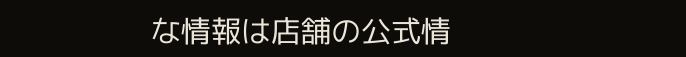な情報は店舗の公式情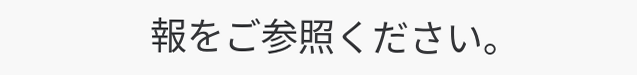報をご参照ください。